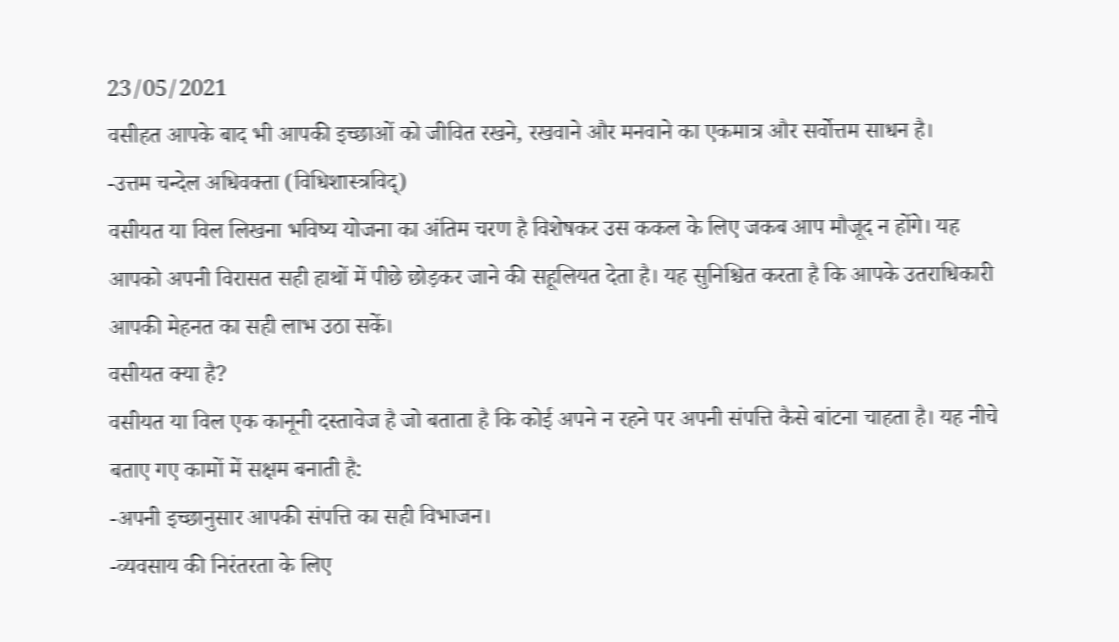23/05/2021
वसीहत आपके बाद भी आपकी इच्छाओं को जीवित रखने, रखवाने और मनवाने का एकमात्र और सर्वोत्तम साधन है।
-उत्तम चन्देल अधिवक्ता (विधिशास्त्रविद्)
वसीयत या विल लिखना भविष्य योजना का अंतिम चरण है विशेषकर उस ककल के लिए जकब आप मौजूद न होंगे। यह आपको अपनी विरासत सही हाथों में पीछे छोड़कर जाने की सहूलियत देता है। यह सुनिश्चित करता है कि आपके उतराधिकारी आपकी मेहनत का सही लाभ उठा सकें।
वसीयत क्या है?
वसीयत या विल एक कानूनी दस्तावेज है जो बताता है कि कोई अपने न रहने पर अपनी संपत्ति कैसे बांटना चाहता है। यह नीचे बताए गए कामों में सक्षम बनाती है:
-अपनी इच्छानुसार आपकी संपत्ति का सही विभाजन।
-व्यवसाय की निरंतरता के लिए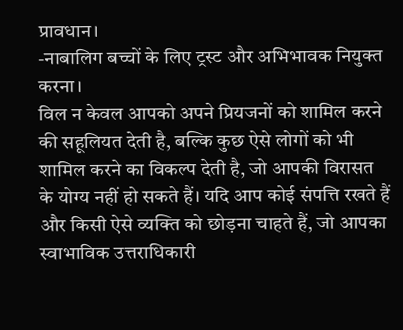प्रावधान।
-नाबालिग बच्चों के लिए ट्रस्ट और अभिभावक नियुक्त करना।
विल न केवल आपको अपने प्रियजनों को शामिल करने की सहूलियत देती है, बल्कि कुछ ऐसे लोगों को भी शामिल करने का विकल्प देती है, जो आपकी विरासत के योग्य नहीं हो सकते हैं। यदि आप कोई संपत्ति रखते हैं और किसी ऐसे व्यक्ति को छोड़ना चाहते हैं, जो आपका स्वाभाविक उत्तराधिकारी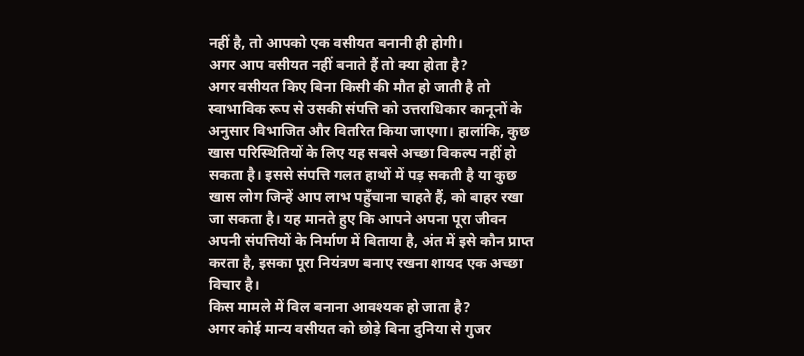नहीं है, तो आपको एक वसीयत बनानी ही होगी।
अगर आप वसीयत नहीं बनाते हैं तो क्या होता है?
अगर वसीयत किए बिना किसी की मौत हो जाती है तो स्वाभाविक रूप से उसकी संपत्ति को उत्तराधिकार कानूनों के अनुसार विभाजित और वितरित किया जाएगा। हालांकि, कुछ खास परिस्थितियों के लिए यह सबसे अच्छा विकल्प नहीं हो सकता है। इससे संपत्ति गलत हाथों में पड़ सकती है या कुछ खास लोग जिन्हें आप लाभ पहुँचाना चाहते हैं, को बाहर रखा जा सकता है। यह मानते हुए कि आपने अपना पूरा जीवन अपनी संपत्तियों के निर्माण में बिताया है, अंत में इसे कौन प्राप्त करता है, इसका पूरा नियंत्रण बनाए रखना शायद एक अच्छा विचार है।
किस मामले में विल बनाना आवश्यक हो जाता है?
अगर कोई मान्य वसीयत को छोड़े बिना दुनिया से गुजर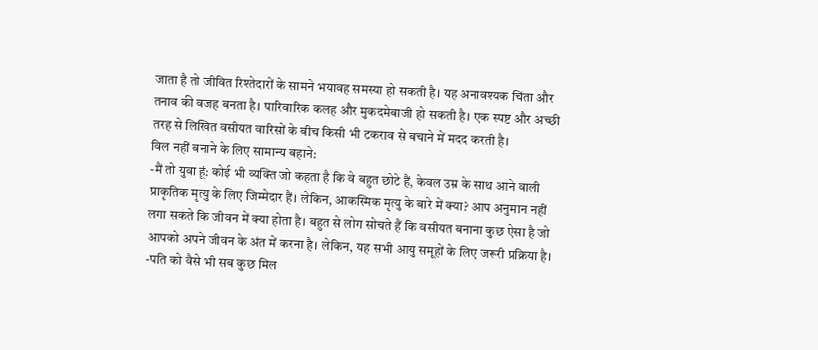जाता है तो जीवित रिश्तेदारों के सामने भयावह समस्या हो सकती है। यह अनावश्यक चिंता और तनाव की वजह बनता है। पारिवारिक कलह और मुकदमेबाजी हो सकती है। एक स्पष्ट और अच्छी तरह से लिखित वसीयत वारिसों के बीच किसी भी टकराव से बचाने में मदद करती है।
विल नहीं बनाने के लिए सामान्य बहाने:
-मैं तो युवा हूं: कोई भी व्यक्ति जो कहता है कि वे बहुत छोटे हैं, केवल उम्र के साथ आने वाली प्राकृतिक मृत्यु के लिए जिम्मेदार हैं। लेकिन, आकस्मिक मृत्यु के बारे में क्या? आप अनुमान नहीं लगा सकते कि जीवन में क्या होता है। बहुत से लोग सोचते हैं कि वसीयत बनाना कुछ ऐसा है जो आपको अपने जीवन के अंत में करना है। लेकिन, यह सभी आयु समूहों के लिए जरूरी प्रक्रिया है।
-पति को वैसे भी सब कुछ मिल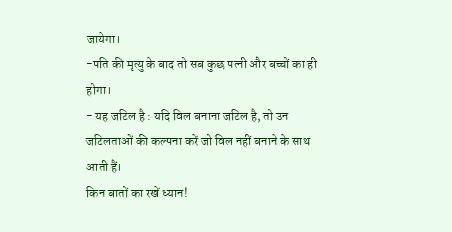जायेगा।
-पति की मृत्यु के बाद तो सब कुछ पत्नी और बच्चों का ही होगा।
- यह जटिल है : यदि विल बनाना जटिल है, तो उन जटिलताओं की कल्पना करें जो विल नहीं बनाने के साथ आती हैं।
किन बातों का रखें ध्यान!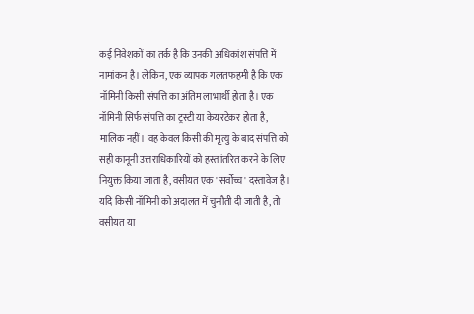कई निवेशकों का तर्क है कि उनकी अधिकांश संपत्ति में नामांकन है। लेकिन, एक व्यापक गलतफहमी है कि एक नॉमिनी किसी संपत्ति का अंतिम लाभार्थी होता है। एक नॉमिनी सिर्फ संपत्ति का ट्रस्टी या केयरटेकर होता है, मालिक नहीं। वह केवल किसी की मृत्यु के बाद संपत्ति को सही कानूनी उत्तराधिकारियों को हस्तांतरित करने के लिए नियुक्त किया जाता है, वसीयत एक 'सर्वोच्च' दस्तावेज है। यदि किसी नॉमिनी को अदालत में चुनौती दी जाती है, तो वसीयत या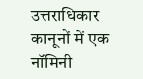उत्तराधिकार कानूनों में एक नॉमिनी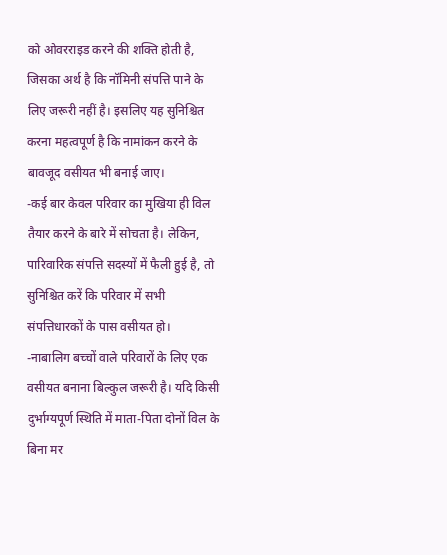को ओवरराइड करने की शक्ति होती है, जिसका अर्थ है कि नॉमिनी संपत्ति पाने के लिए जरूरी नहीं है। इसलिए यह सुनिश्चित करना महत्वपूर्ण है कि नामांकन करने के बावजूद वसीयत भी बनाई जाए।
-कई बार केवल परिवार का मुखिया ही विल तैयार करने के बारे में सोचता है। लेकिन, पारिवारिक संपत्ति सदस्यों में फैली हुई है, तो सुनिश्चित करें कि परिवार में सभी संपत्तिधारकों के पास वसीयत हो।
-नाबालिग बच्चों वाले परिवारों के लिए एक वसीयत बनाना बिल्कुल जरूरी है। यदि किसी दुर्भाग्यपूर्ण स्थिति में माता-पिता दोनों विल के बिना मर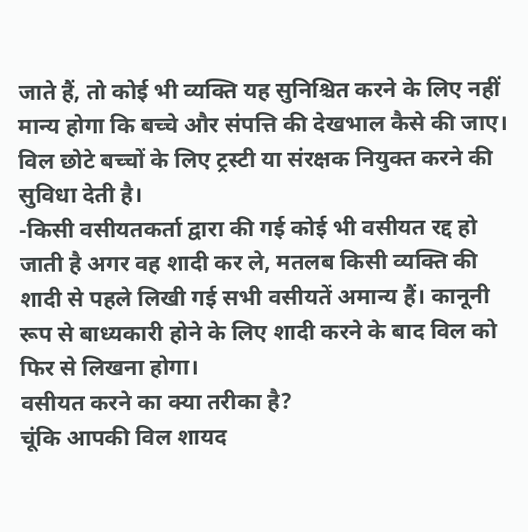जाते हैं, तो कोई भी व्यक्ति यह सुनिश्चित करने के लिए नहीं मान्य होगा कि बच्चे और संपत्ति की देखभाल कैसे की जाए। विल छोटे बच्चों के लिए ट्रस्टी या संरक्षक नियुक्त करने की सुविधा देती है।
-किसी वसीयतकर्ता द्वारा की गई कोई भी वसीयत रद्द हो जाती है अगर वह शादी कर ले, मतलब किसी व्यक्ति की शादी से पहले लिखी गई सभी वसीयतें अमान्य हैं। कानूनी रूप से बाध्यकारी होने के लिए शादी करने के बाद विल को फिर से लिखना होगा।
वसीयत करने का क्या तरीका है?
चूंकि आपकी विल शायद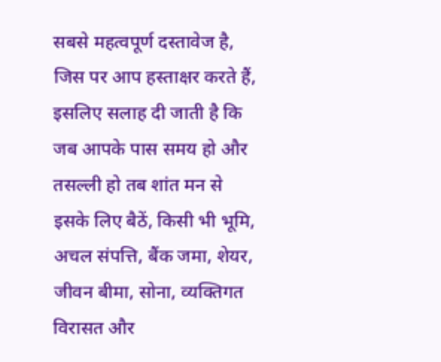सबसे महत्वपूर्ण दस्तावेज है, जिस पर आप हस्ताक्षर करते हैं, इसलिए सलाह दी जाती है कि जब आपके पास समय हो और तसल्ली हो तब शांत मन से इसके लिए बैठें, किसी भी भूमि, अचल संपत्ति, बैंक जमा, शेयर, जीवन बीमा, सोना, व्यक्तिगत विरासत और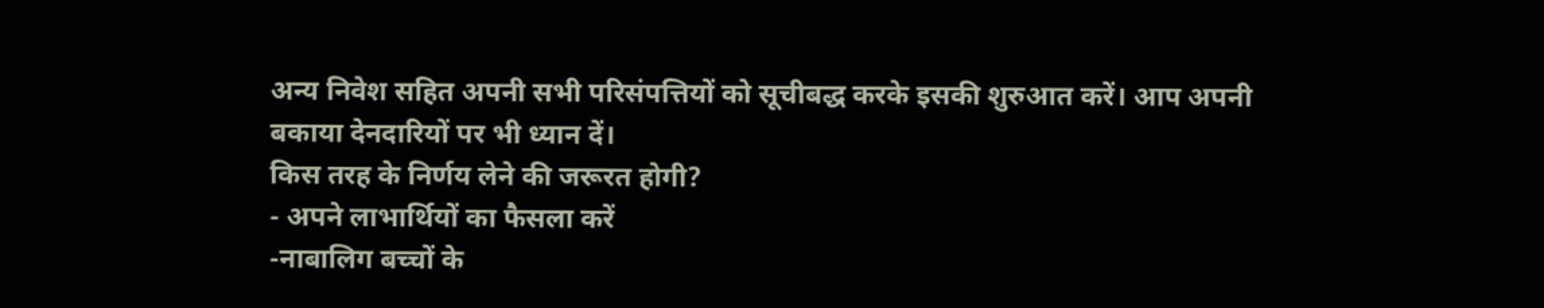अन्य निवेश सहित अपनी सभी परिसंपत्तियों को सूचीबद्ध करके इसकी शुरुआत करें। आप अपनी बकाया देनदारियों पर भी ध्यान दें।
किस तरह के निर्णय लेने की जरूरत होगी?
- अपने लाभार्थियों का फैसला करें
-नाबालिग बच्चों के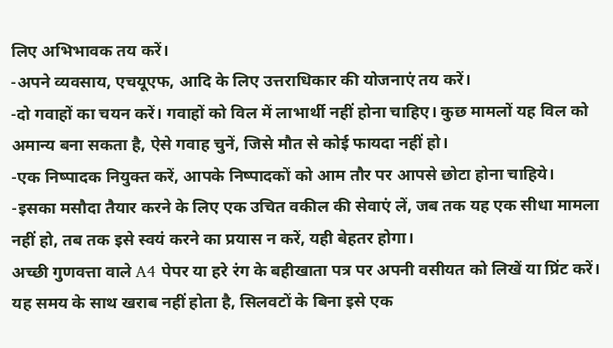लिए अभिभावक तय करें।
-अपने व्यवसाय, एचयूएफ, आदि के लिए उत्तराधिकार की योजनाएं तय करें।
-दो गवाहों का चयन करें। गवाहों को विल में लाभार्थी नहीं होना चाहिए। कुछ मामलों यह विल को अमान्य बना सकता है, ऐसे गवाह चुनें, जिसे मौत से कोई फायदा नहीं हो।
-एक निष्पादक नियुक्त करें, आपके निष्पादकों को आम तौर पर आपसे छोटा होना चाहिये।
-इसका मसौदा तैयार करने के लिए एक उचित वकील की सेवाएं लें, जब तक यह एक सीधा मामला नहीं हो, तब तक इसे स्वयं करने का प्रयास न करें, यही बेहतर होगा।
अच्छी गुणवत्ता वाले A4 पेपर या हरे रंग के बहीखाता पत्र पर अपनी वसीयत को लिखें या प्रिंट करें। यह समय के साथ खराब नहीं होता है, सिलवटों के बिना इसे एक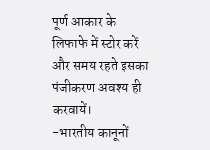पूर्ण आकार के लिफाफे में स्टोर करें और समय रहते इसका पंजीकरण अवश्य ही करवायें।
-भारतीय कानूनों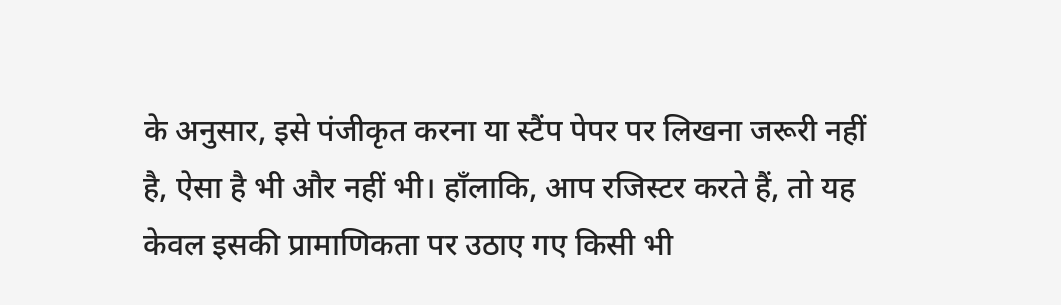के अनुसार, इसे पंजीकृत करना या स्टैंप पेपर पर लिखना जरूरी नहीं है, ऐसा है भी और नहीं भी। हाँलाकि, आप रजिस्टर करते हैं, तो यह केवल इसकी प्रामाणिकता पर उठाए गए किसी भी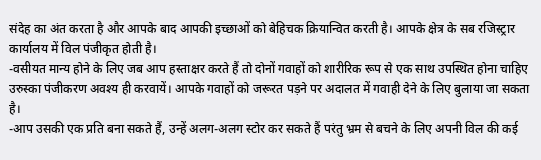संदेह का अंत करता है और आपके बाद आपकी इच्छाओं को बेहिचक क्रियान्वित करती है। आपके क्षेत्र के सब रजिस्ट्रार कार्यालय में विल पंजीकृत होती है।
-वसीयत मान्य होने के लिए जब आप हस्ताक्षर करते हैं तो दोनों गवाहों को शारीरिक रूप से एक साथ उपस्थित होना चाहिए उरुस्का पंजीकरण अवश्य ही करवायें। आपके गवाहों को जरूरत पड़ने पर अदालत में गवाही देने के लिए बुलाया जा सकता है।
-आप उसकी एक प्रति बना सकते हैं, उन्हें अलग-अलग स्टोर कर सकते हैं परंतु भ्रम से बचने के लिए अपनी विल की कई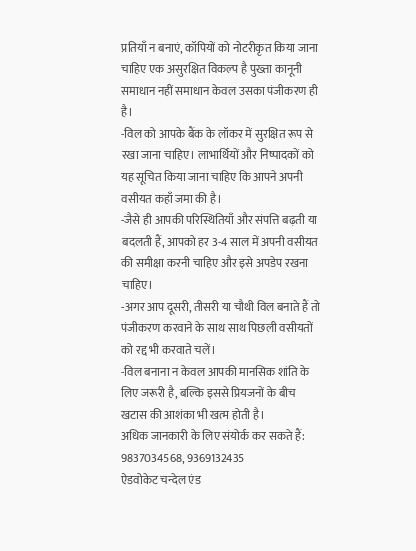प्रतियाँ न बनाएं, कॉपियों को नोटरीकृत किया जाना चाहिए एक असुरक्षित विकल्प है पुख्ता कानूनी समाधान नहीं समाधान केवल उसका पंजीकरण ही है।
-विल को आपके बैंक के लॉकर में सुरक्षित रूप से रखा जाना चाहिए। लाभार्थियों और निष्पादकों को यह सूचित किया जाना चाहिए कि आपने अपनी वसीयत कहाँ जमा की है।
-जैसे ही आपकी परिस्थितियाँ और संपत्ति बढ़ती या बदलती हैं, आपको हर 3-4 साल में अपनी वसीयत की समीक्षा करनी चाहिए और इसे अपडेप रखना चाहिए।
-अगर आप दूसरी, तीसरी या चौथी विल बनाते हैं तो पंजीकरण करवाने के साथ साथ पिछली वसीयतों को रद्द भी करवाते चलें।
-विल बनाना न केवल आपकी मानसिक शांति के लिए जरूरी है, बल्कि इससे प्रियजनों के बीच खटास की आशंका भी खत्म होती है।
अधिक जानकारी के लिए संयोर्क कर सकते हैं:
9837034568, 9369132435
ऐडवोकेट चन्देल एंड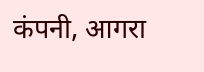कंपनी, आगरा